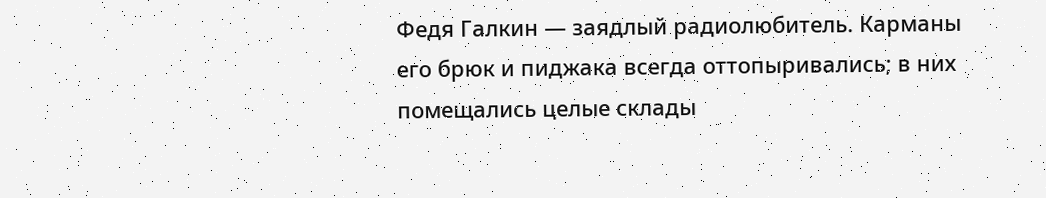Федя Галкин — заядлый радиолюбитель. Карманы его брюк и пиджака всегда оттопыривались; в них помещались целые склады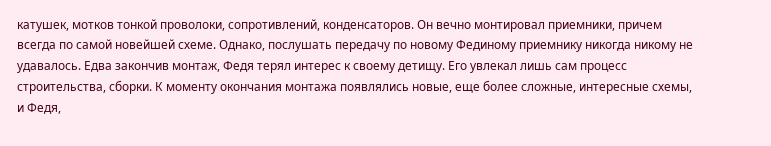катушек, мотков тонкой проволоки, сопротивлений, конденсаторов. Он вечно монтировал приемники, причем всегда по самой новейшей схеме. Однако, послушать передачу по новому Фединому приемнику никогда никому не удавалось. Едва закончив монтаж, Федя терял интерес к своему детищу. Его увлекал лишь сам процесс строительства, сборки. К моменту окончания монтажа появлялись новые, еще более сложные, интересные схемы, и Федя,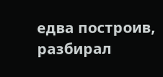едва построив, разбирал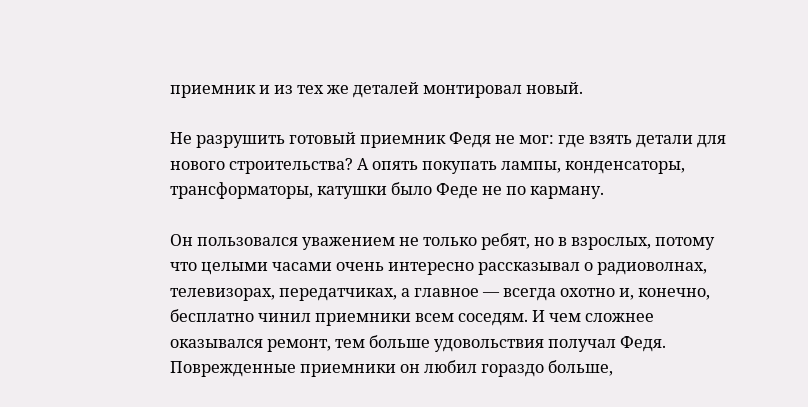приемник и из тех же деталей монтировал новый.

Не разрушить готовый приемник Федя не мог: где взять детали для нового строительства? А опять покупать лампы, конденсаторы, трансформаторы, катушки было Феде не по карману.

Он пользовался уважением не только ребят, но в взрослых, потому что целыми часами очень интересно рассказывал о радиоволнах, телевизорах, передатчиках, а главное — всегда охотно и, конечно, бесплатно чинил приемники всем соседям. И чем сложнее оказывался ремонт, тем больше удовольствия получал Федя. Поврежденные приемники он любил гораздо больше,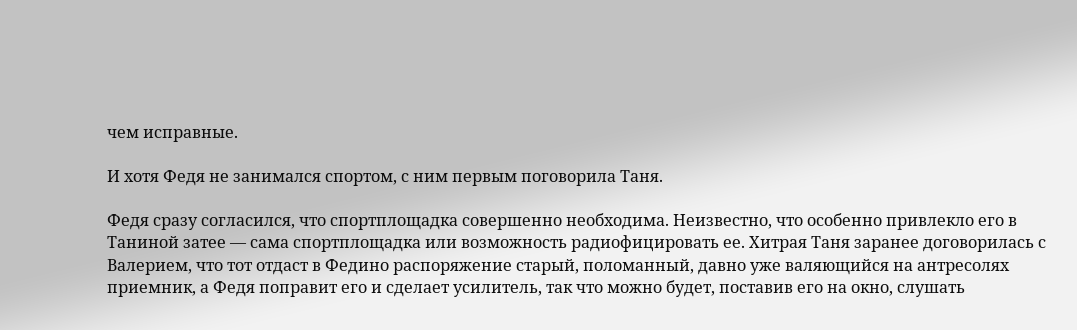чем исправные.

И хотя Федя не занимался спортом, с ним первым поговорила Таня.

Федя сразу согласился, что спортплощадка совершенно необходима. Неизвестно, что особенно привлекло его в Таниной затее — сама спортплощадка или возможность радиофицировать ее. Хитрая Таня заранее договорилась с Валерием, что тот отдаст в Федино распоряжение старый, поломанный, давно уже валяющийся на антресолях приемник, а Федя поправит его и сделает усилитель, так что можно будет, поставив его на окно, слушать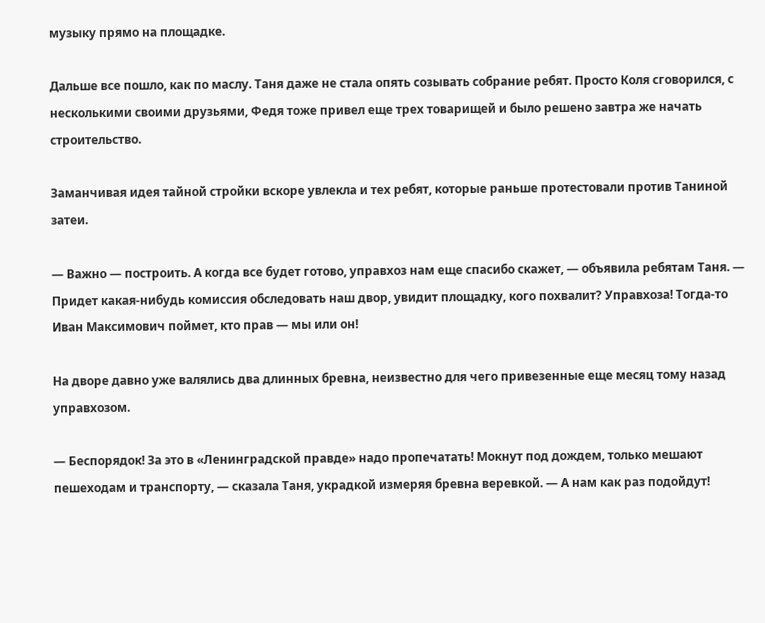музыку прямо на площадке.

Дальше все пошло, как по маслу. Таня даже не стала опять созывать собрание ребят. Просто Коля сговорился, с несколькими своими друзьями, Федя тоже привел еще трех товарищей и было решено завтра же начать строительство.

Заманчивая идея тайной стройки вскоре увлекла и тех ребят, которые раньше протестовали против Таниной затеи.

— Важно — построить. А когда все будет готово, управхоз нам еще спасибо скажет, — объявила ребятам Таня. — Придет какая-нибудь комиссия обследовать наш двор, увидит площадку, кого похвалит? Управхоза! Тогда-то Иван Максимович поймет, кто прав — мы или он!

На дворе давно уже валялись два длинных бревна, неизвестно для чего привезенные еще месяц тому назад управхозом.

— Беспорядок! За это в «Ленинградской правде» надо пропечатать! Мокнут под дождем, только мешают пешеходам и транспорту, — сказала Таня, украдкой измеряя бревна веревкой. — А нам как раз подойдут!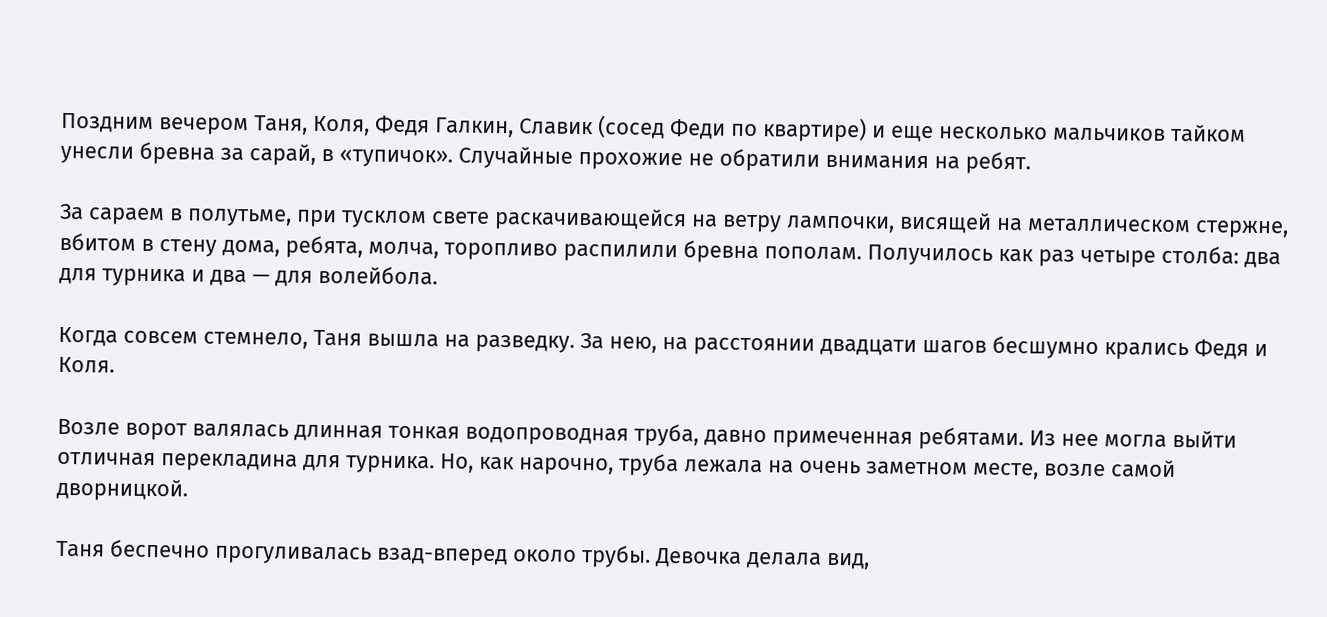Поздним вечером Таня, Коля, Федя Галкин, Славик (сосед Феди по квартире) и еще несколько мальчиков тайком унесли бревна за сарай, в «тупичок». Случайные прохожие не обратили внимания на ребят.

За сараем в полутьме, при тусклом свете раскачивающейся на ветру лампочки, висящей на металлическом стержне, вбитом в стену дома, ребята, молча, торопливо распилили бревна пополам. Получилось как раз четыре столба: два для турника и два — для волейбола.

Когда совсем стемнело, Таня вышла на разведку. За нею, на расстоянии двадцати шагов бесшумно крались Федя и Коля.

Возле ворот валялась длинная тонкая водопроводная труба, давно примеченная ребятами. Из нее могла выйти отличная перекладина для турника. Но, как нарочно, труба лежала на очень заметном месте, возле самой дворницкой.

Таня беспечно прогуливалась взад-вперед около трубы. Девочка делала вид,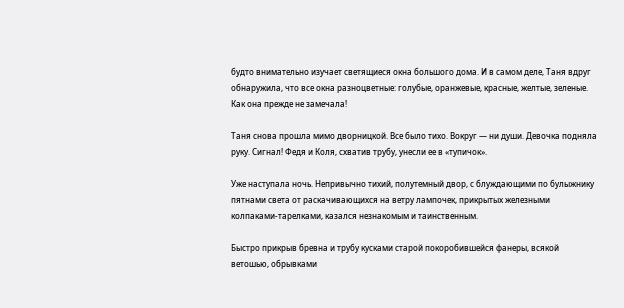будто внимательно изучает светящиеся окна большого дома. И в самом деле, Таня вдруг обнаружила, что все окна разноцветные: голубые, оранжевые, красные, желтые, зеленые. Как она прежде не замечала!

Таня снова прошла мимо дворницкой. Все было тихо. Вокруг — ни души. Девочка подняла руку. Сигнал! Федя и Коля, схватив трубу, унесли ее в «тупичок».

Уже наступала ночь. Непривычно тихий, полутемный двор, с блуждающими по булыжнику пятнами света от раскачивающихся на ветру лампочек, прикрытых железными колпаками-тарелками, казался незнакомым и таинственным.

Быстро прикрыв бревна и трубу кусками старой покоробившейся фанеры, всякой ветошью, обрывками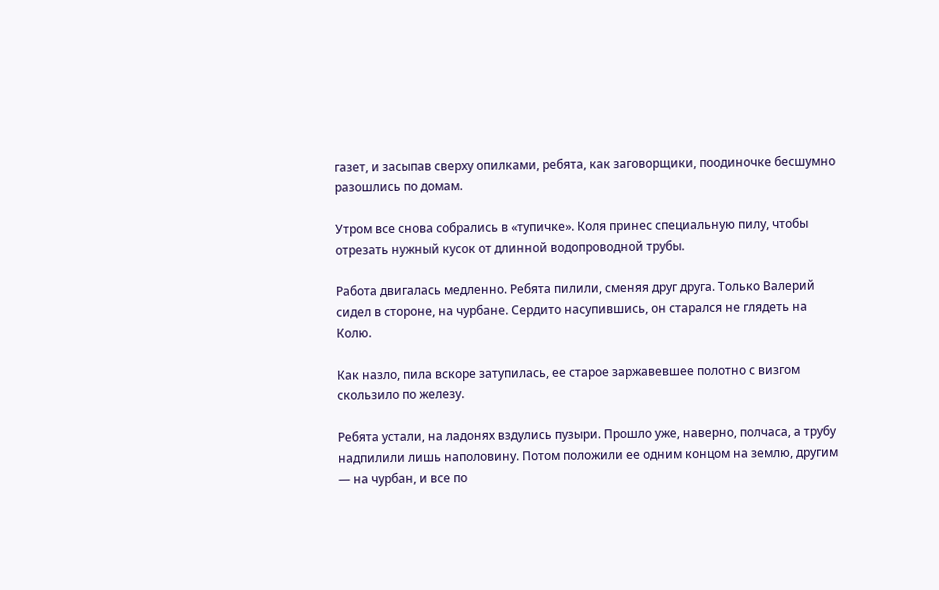газет, и засыпав сверху опилками, ребята, как заговорщики, поодиночке бесшумно разошлись по домам.

Утром все снова собрались в «тупичке». Коля принес специальную пилу, чтобы отрезать нужный кусок от длинной водопроводной трубы.

Работа двигалась медленно. Ребята пилили, сменяя друг друга. Только Валерий сидел в стороне, на чурбане. Сердито насупившись, он старался не глядеть на Колю.

Как назло, пила вскоре затупилась, ее старое заржавевшее полотно с визгом скользило по железу.

Ребята устали, на ладонях вздулись пузыри. Прошло уже, наверно, полчаса, а трубу надпилили лишь наполовину. Потом положили ее одним концом на землю, другим — на чурбан, и все по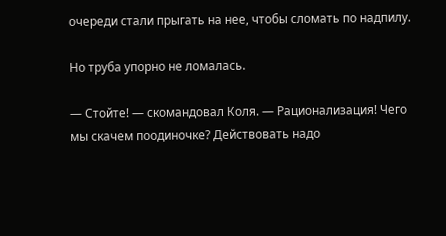очереди стали прыгать на нее, чтобы сломать по надпилу.

Но труба упорно не ломалась.

— Стойте! — скомандовал Коля. — Рационализация! Чего мы скачем поодиночке? Действовать надо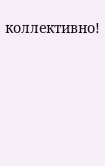коллективно!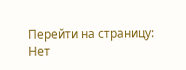Перейти на страницу:
Нет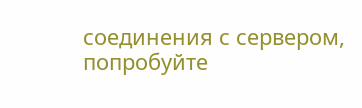соединения с сервером, попробуйте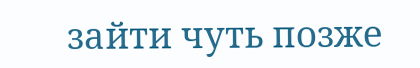зайти чуть позже